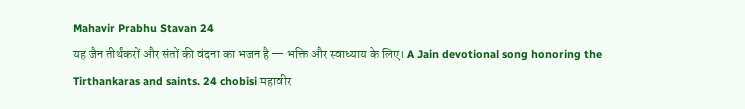Mahavir Prabhu Stavan 24
यह जैन तीर्थंकरों और संतों की वंदना का भजन है — भक्ति और स्वाध्याय के लिए। A Jain devotional song honoring the Tirthankaras and saints. 24 chobisi महावीर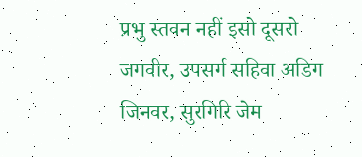प्रभु स्तवन नहीं इसो दूसरो जगवीर, उपसर्ग सहिवा अडिग जिनवर, सुरगिरि जेम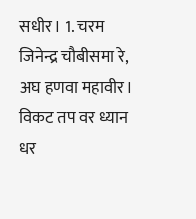सधीर। 1. चरम जिनेन्द्र चौबीसमा रे, अघ हणवा महावीर। विकट तप वर ध्यान धर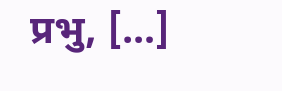प्रभु, […]